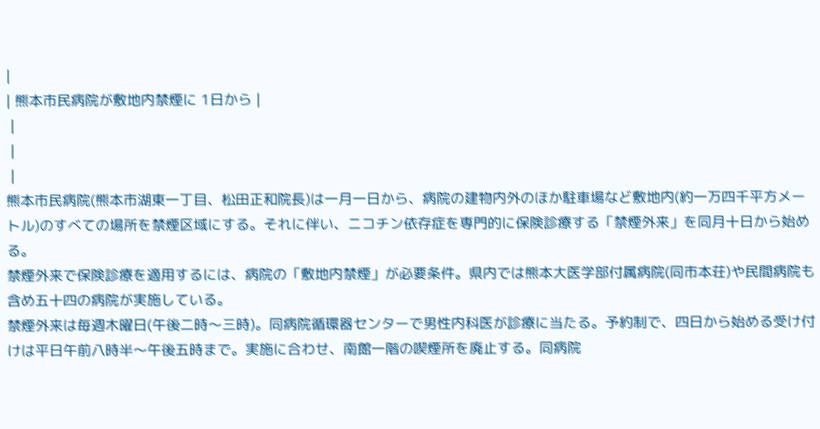|
| 熊本市民病院が敷地内禁煙に 1日から |
 |
 |
 |
熊本市民病院(熊本市湖東一丁目、松田正和院長)は一月一日から、病院の建物内外のほか駐車場など敷地内(約一万四千平方メートル)のすべての場所を禁煙区域にする。それに伴い、ニコチン依存症を専門的に保険診療する「禁煙外来」を同月十日から始める。
禁煙外来で保険診療を適用するには、病院の「敷地内禁煙」が必要条件。県内では熊本大医学部付属病院(同市本荘)や民間病院も含め五十四の病院が実施している。
禁煙外来は毎週木曜日(午後二時〜三時)。同病院循環器センターで男性内科医が診療に当たる。予約制で、四日から始める受け付けは平日午前八時半〜午後五時まで。実施に合わせ、南館一階の喫煙所を廃止する。同病院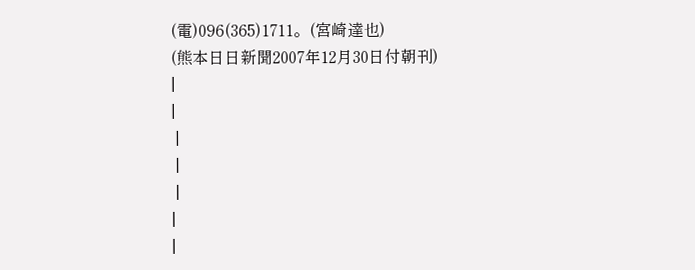(電)096(365)1711。(宮崎達也)
(熊本日日新聞2007年12月30日付朝刊)
|
|
 |
 |
 |
|
|